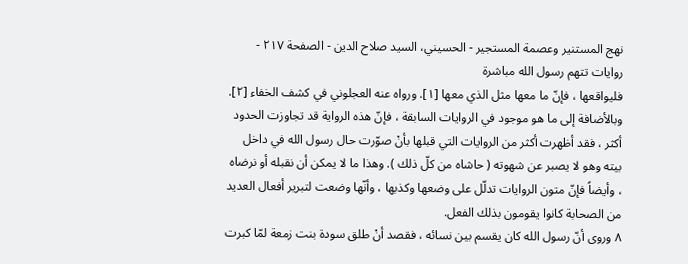نهج المستنير وعصمة المستجير - الحسيني، السيد صلاح الدين - الصفحة ٢١٧ - روايات تتهم رسول الله مباشرة
فليواقعها ، فإنّ ما معها مثل الذي معها [١]. ورواه عنه العجلوني في كشف الخفاء [٢].
وبالأضافة إلى ما هو موجود في الروايات السابقة ، فإنّ هذه الرواية قد تجاوزت الحدود أكثر ، فقد أظهرت أكثر من الروايات التي قبلها بأنْ صوّرت حال رسول الله في داخل بيته وهو لا يصبر عن شهوته ( حاشاه من كلّ ذلك ). وهذا ما لا يمكن أن نقبله أو نرضاه ، وأيضاً فإنّ متون الروايات تدلّل على وضعها وكذبها ، وأنّها وضعت لتبرير أفعال العديد من الصحابة كانوا يقومون بذلك الفعل.
٨ وروى أنّ رسول الله كان يقسم بين نسائه ، فقصد أنْ طلق سودة بنت زمعة لمّا كبرت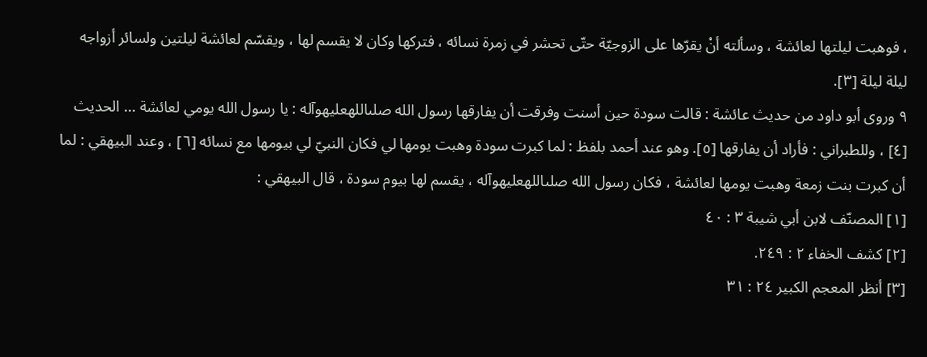، فوهبت ليلتها لعائشة ، وسألته أنْ يقرّها على الزوجيّة حتّى تحشر في زمرة نسائه ، فتركها وكان لا يقسم لها ، ويقسّم لعائشة ليلتين ولسائر أزواجه ليلة ليلة [٣].
٩ وروى أبو داود من حديث عائشة : قالت سودة حين أسنت وفرقت أن يفارقها رسول الله صلىاللهعليهوآله : يا رسول الله يومي لعائشة ... الحديث [٤] ، وللطبراني : فأراد أن يفارقها [٥]. وهو عند أحمد بلفظ : لما كبرت سودة وهبت يومها لي فكان النبيّ لي بيومها مع نسائه [٦] ، وعند البيهقي : لما أن كبرت بنت زمعة وهبت يومها لعائشة ، فكان رسول الله صلىاللهعليهوآله ، يقسم لها بيوم سودة ، قال البيهقي :
[١] المصنّف لابن أبي شيبة ٣ : ٤٠
[٢] كشف الخفاء ٢ : ٢٤٩.
[٣] أنظر المعجم الكبير ٢٤ : ٣١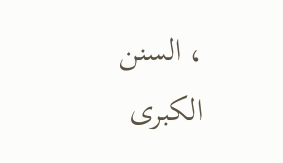، السنن الكبرى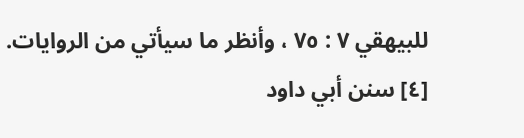للبيهقي ٧ : ٧٥ ، وأنظر ما سيأتي من الروايات.
[٤] سنن أبي داود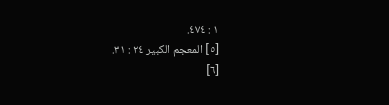١ : ٤٧٤.
[٥] المعجم الكبير ٢٤ : ٣١.
[٦]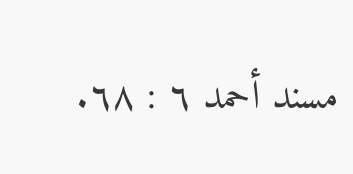مسند أحمد ٦ : ٦٨.